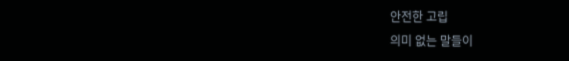안전한 고립
의미 없는 말들이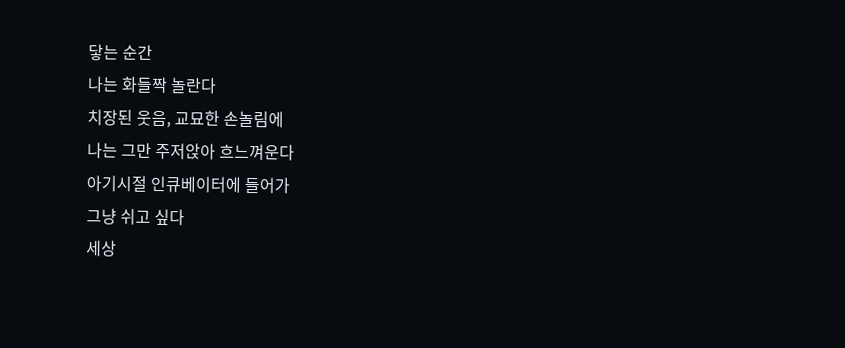닿는 순간
나는 화들짝 놀란다
치장된 웃음, 교묘한 손놀림에
나는 그만 주저앉아 흐느껴운다
아기시절 인큐베이터에 들어가
그냥 쉬고 싶다
세상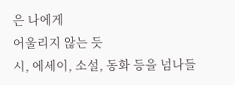은 나에게
어울리지 않는 듯
시, 에세이, 소설, 동화 등을 넘나들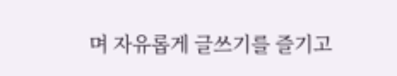며 자유롭게 글쓰기를 즐기고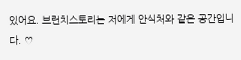있어요. 브런치스토리는 저에게 안식처와 같은 공간입니다. ♡